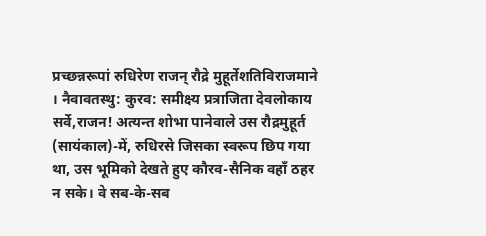प्रच्छन्नरूपां रुधिरेण राजन् रौद्रे मुहूर्तेशतिविराजमाने । नैवावतस्थु: कुरव: समीक्ष्य प्रत्राजिता देवलोकाय सर्वे,राजन! अत्यन्त शोभा पानेवाले उस रौद्रमुहूर्त (सायंकाल)-में, रुधिरसे जिसका स्वरूप छिप गया था, उस भूमिको देखते हुए कौरव-सैनिक वहाँ ठहर न सके। वे सब-के-सब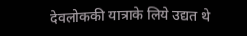देवलोककी यात्राके लिये उद्यत थे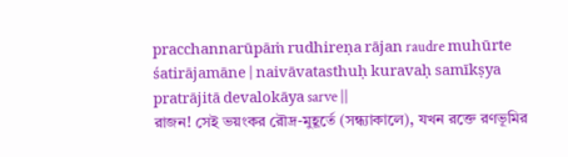pracchannarūpāṁ rudhireṇa rājan raudre muhūrte śatirājamāne | naivāvatasthuḥ kuravaḥ samīkṣya pratrājitā devalokāya sarve ||
রাজন! সেই ভয়ংকর রৌদ্র-মুহূর্তে (সন্ধ্যাকালে), যখন রক্তে রণভূমির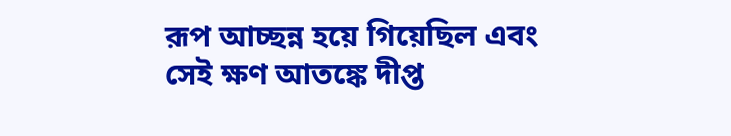রূপ আচ্ছন্ন হয়ে গিয়েছিল এবং সেই ক্ষণ আতঙ্কে দীপ্ত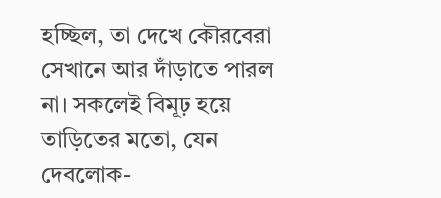হচ্ছিল, তা দেখে কৌরবেরা সেখানে আর দাঁড়াতে পারল না। সকলেই বিমূঢ় হয়ে তাড়িতের মতো, যেন দেবলোক-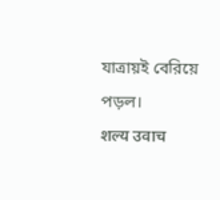যাত্রায়ই বেরিয়ে পড়ল।
शल्य उवाच